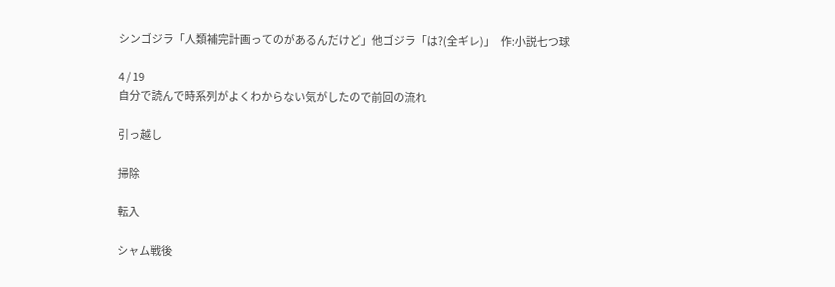シンゴジラ「人類補完計画ってのがあるんだけど」他ゴジラ「は?(全ギレ)」   作:小説七つ球

4 / 19
自分で読んで時系列がよくわからない気がしたので前回の流れ

引っ越し

掃除

転入

シャム戦後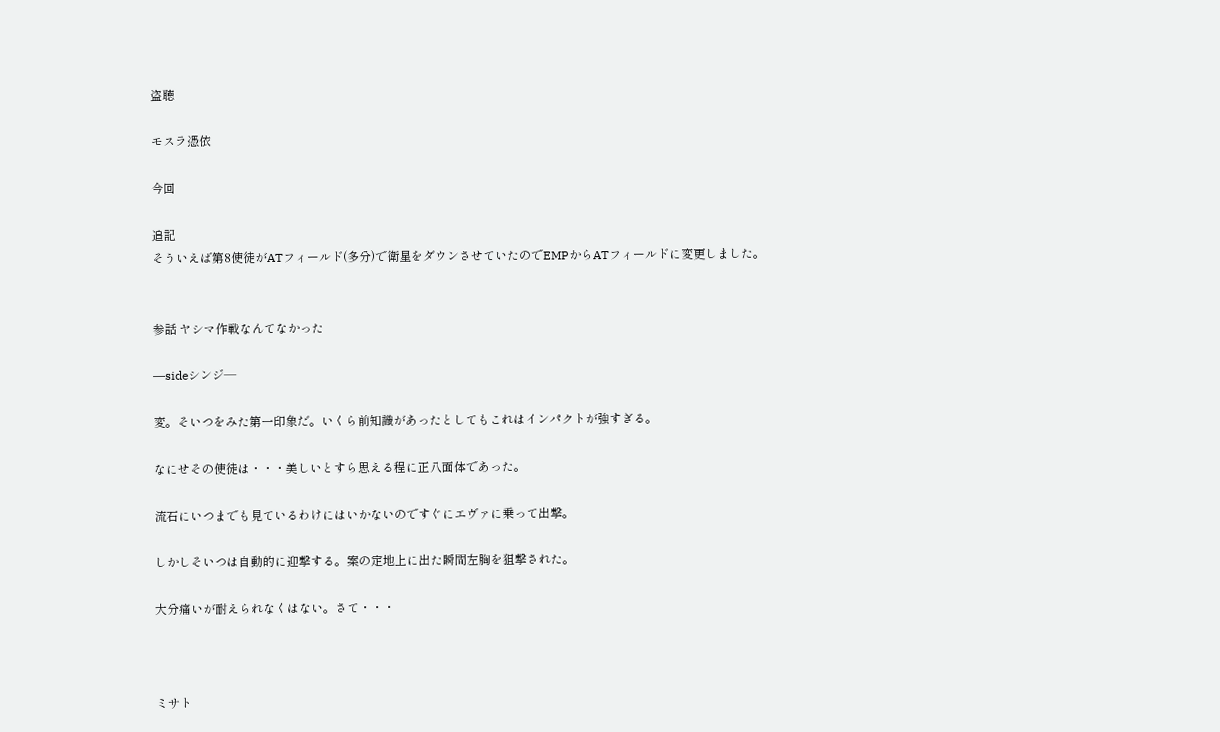盗聴

モスラ憑依

今回

追記
そういえば第8使徒がATフィールド(多分)で衛星をダウンさせていたのでEMPからATフィールドに変更しました。


参話 ヤシマ作戦なんてなかった

―sideシンジ―

変。そいつをみた第一印象だ。いくら前知識があったとしてもこれはインパクトが強すぎる。

なにせその使徒は・・・美しいとすら思える程に正八面体であった。

流石にいつまでも見ているわけにはいかないのですぐにエヴァに乗って出撃。

しかしそいつは自動的に迎撃する。案の定地上に出た瞬間左胸を狙撃された。

大分痛いが耐えられなくはない。さて・・・



ミサト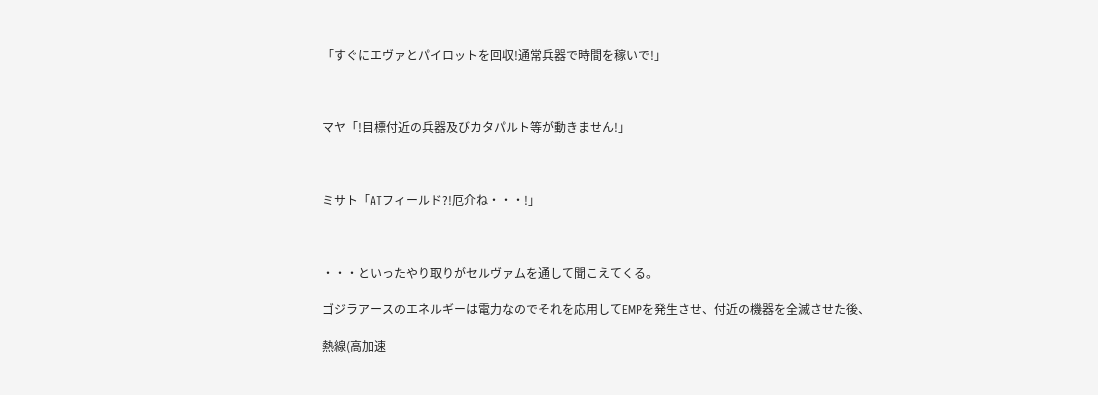「すぐにエヴァとパイロットを回収!通常兵器で時間を稼いで!」



マヤ「!目標付近の兵器及びカタパルト等が動きません!」



ミサト「ATフィールド?!厄介ね・・・!」



・・・といったやり取りがセルヴァムを通して聞こえてくる。

ゴジラアースのエネルギーは電力なのでそれを応用してEMPを発生させ、付近の機器を全滅させた後、

熱線(高加速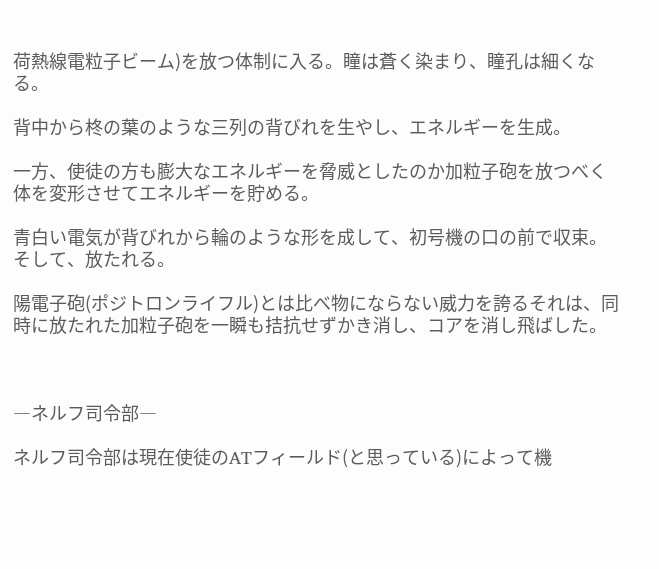荷熱線電粒子ビーム)を放つ体制に入る。瞳は蒼く染まり、瞳孔は細くなる。

背中から柊の葉のような三列の背びれを生やし、エネルギーを生成。

一方、使徒の方も膨大なエネルギーを脅威としたのか加粒子砲を放つべく体を変形させてエネルギーを貯める。

青白い電気が背びれから輪のような形を成して、初号機の口の前で収束。そして、放たれる。

陽電子砲(ポジトロンライフル)とは比べ物にならない威力を誇るそれは、同時に放たれた加粒子砲を一瞬も拮抗せずかき消し、コアを消し飛ばした。



―ネルフ司令部―

ネルフ司令部は現在使徒のATフィールド(と思っている)によって機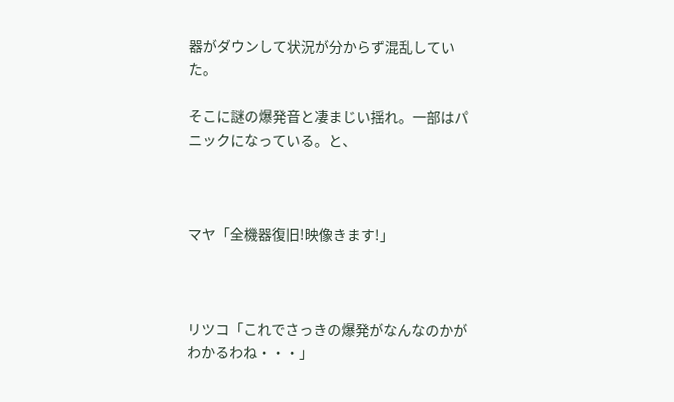器がダウンして状況が分からず混乱していた。

そこに謎の爆発音と凄まじい揺れ。一部はパニックになっている。と、



マヤ「全機器復旧!映像きます!」



リツコ「これでさっきの爆発がなんなのかがわかるわね・・・」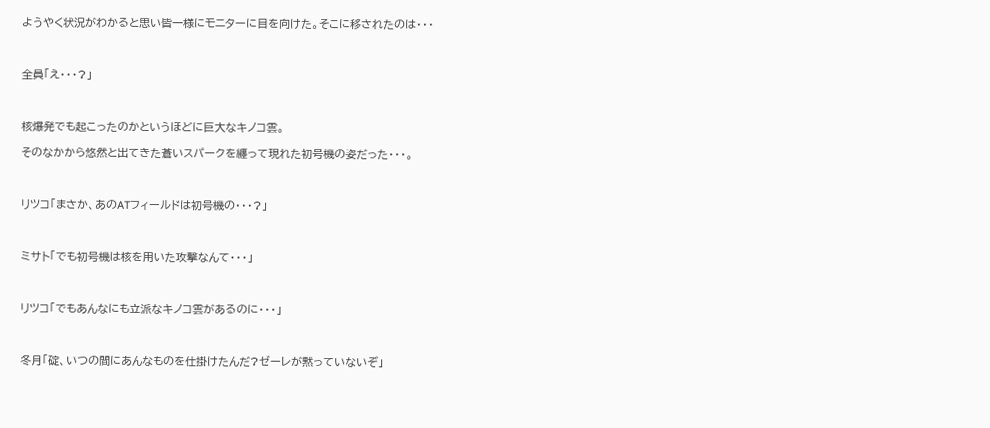ようやく状況がわかると思い皆一様にモニターに目を向けた。そこに移されたのは・・・



全員「え・・・?」



核爆発でも起こったのかというほどに巨大なキノコ雲。

そのなかから悠然と出てきた蒼いスパークを纏って現れた初号機の姿だった・・・。



リツコ「まさか、あのATフィールドは初号機の・・・?」



ミサト「でも初号機は核を用いた攻撃なんて・・・」



リツコ「でもあんなにも立派なキノコ雲があるのに・・・」



冬月「碇、いつの間にあんなものを仕掛けたんだ?ゼーレが黙っていないぞ」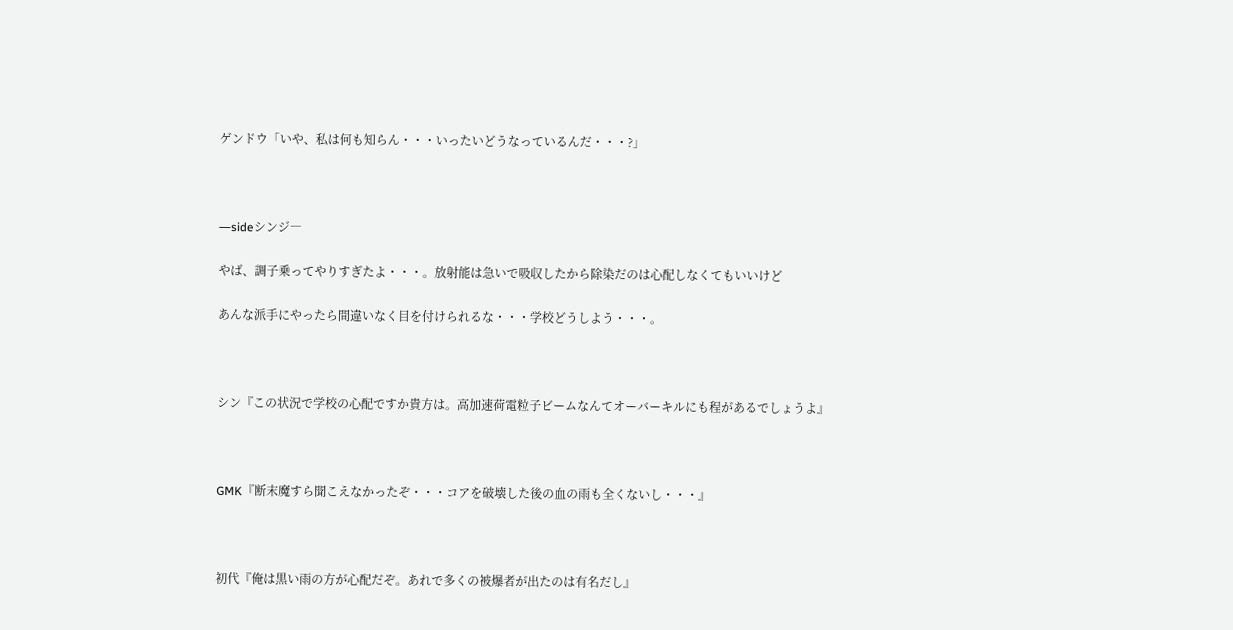ゲンドウ「いや、私は何も知らん・・・いったいどうなっているんだ・・・?」



―sideシンジ―

やば、調子乗ってやりすぎたよ・・・。放射能は急いで吸収したから除染だのは心配しなくてもいいけど

あんな派手にやったら間違いなく目を付けられるな・・・学校どうしよう・・・。



シン『この状況で学校の心配ですか貴方は。高加速荷電粒子ビームなんてオーバーキルにも程があるでしょうよ』



GMK『断末魔すら聞こえなかったぞ・・・コアを破壊した後の血の雨も全くないし・・・』



初代『俺は黒い雨の方が心配だぞ。あれで多くの被爆者が出たのは有名だし』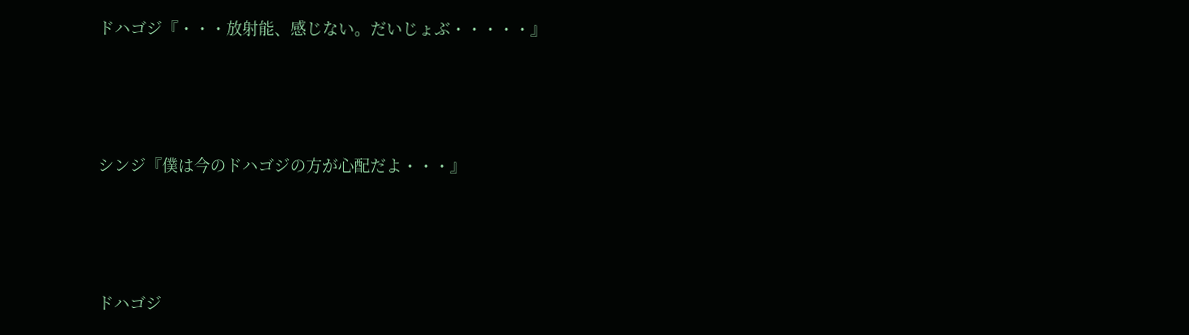ドハゴジ『・・・放射能、感じない。だいじょぶ・・・・・』



シンジ『僕は今のドハゴジの方が心配だよ・・・』



ドハゴジ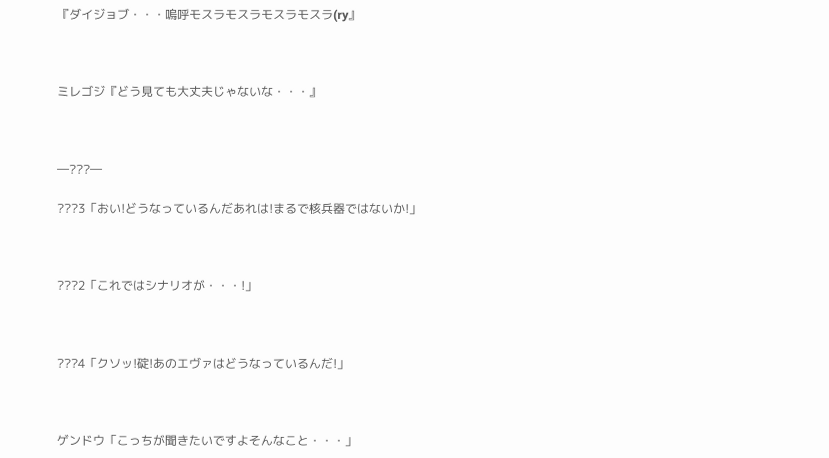『ダイジョブ・・・嗚呼モスラモスラモスラモスラ(ry』



ミレゴジ『どう見ても大丈夫じゃないな・・・』



―???―

???3「おい!どうなっているんだあれは!まるで核兵器ではないか!」



???2「これではシナリオが・・・!」



???4「クソッ!碇!あのエヴァはどうなっているんだ!」



ゲンドウ「こっちが聞きたいですよそんなこと・・・」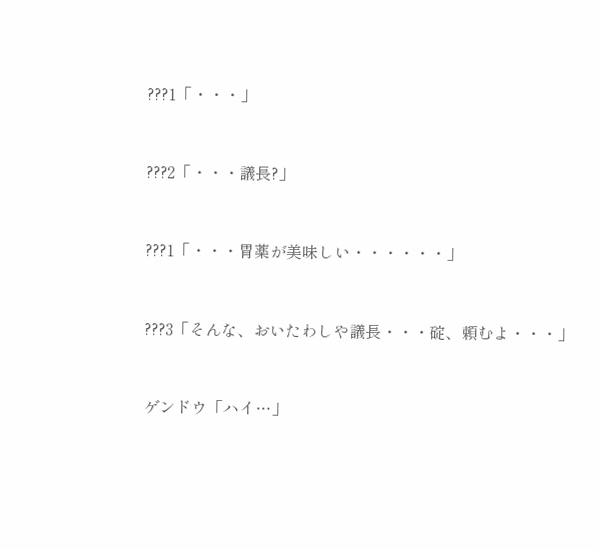???1「・・・」



???2「・・・議長?」



???1「・・・胃薬が美味しい・・・・・・」



???3「そんな、おいたわしや議長・・・碇、頼むよ・・・」



ゲンドウ「ハイ…」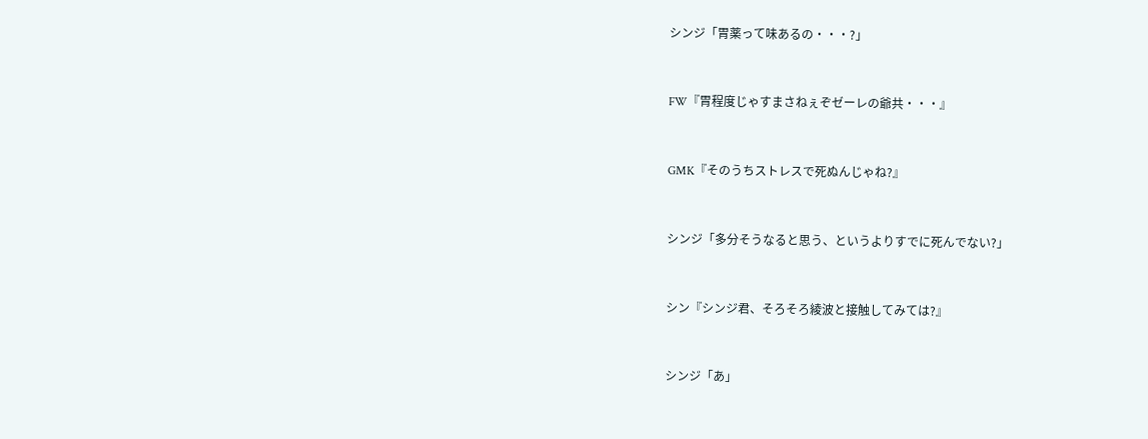シンジ「胃薬って味あるの・・・?」



FW『胃程度じゃすまさねぇぞゼーレの爺共・・・』



GMK『そのうちストレスで死ぬんじゃね?』



シンジ「多分そうなると思う、というよりすでに死んでない?」



シン『シンジ君、そろそろ綾波と接触してみては?』



シンジ「あ」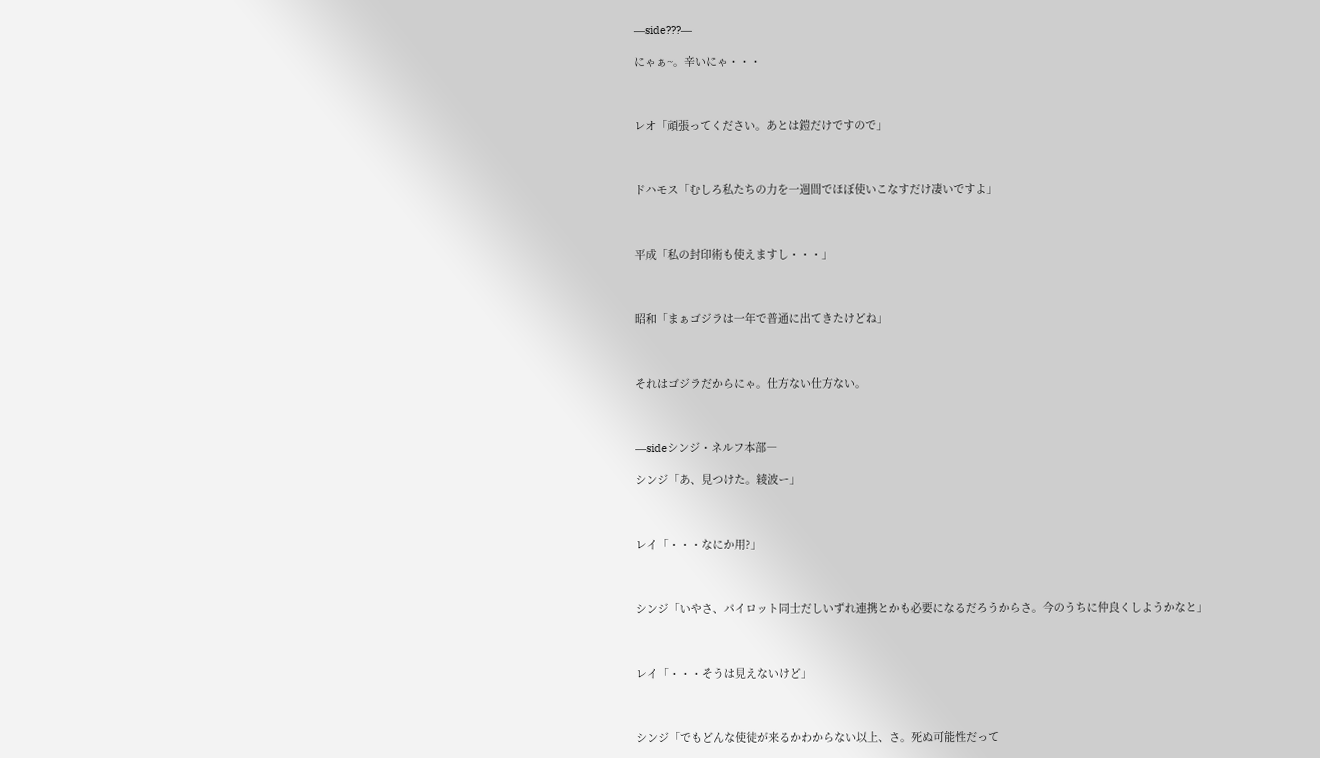―side???―

にゃぁ~。辛いにゃ・・・



レオ「頑張ってください。あとは鎧だけですので」



ドハモス「むしろ私たちの力を一週間でほぼ使いこなすだけ凄いですよ」



平成「私の封印術も使えますし・・・」



昭和「まぁゴジラは一年で普通に出てきたけどね」



それはゴジラだからにゃ。仕方ない仕方ない。



―sideシンジ・ネルフ本部―

シンジ「あ、見つけた。綾波ー」



レイ「・・・なにか用?」



シンジ「いやさ、パイロット同士だしいずれ連携とかも必要になるだろうからさ。今のうちに仲良くしようかなと」



レイ「・・・そうは見えないけど」



シンジ「でもどんな使徒が来るかわからない以上、さ。死ぬ可能性だって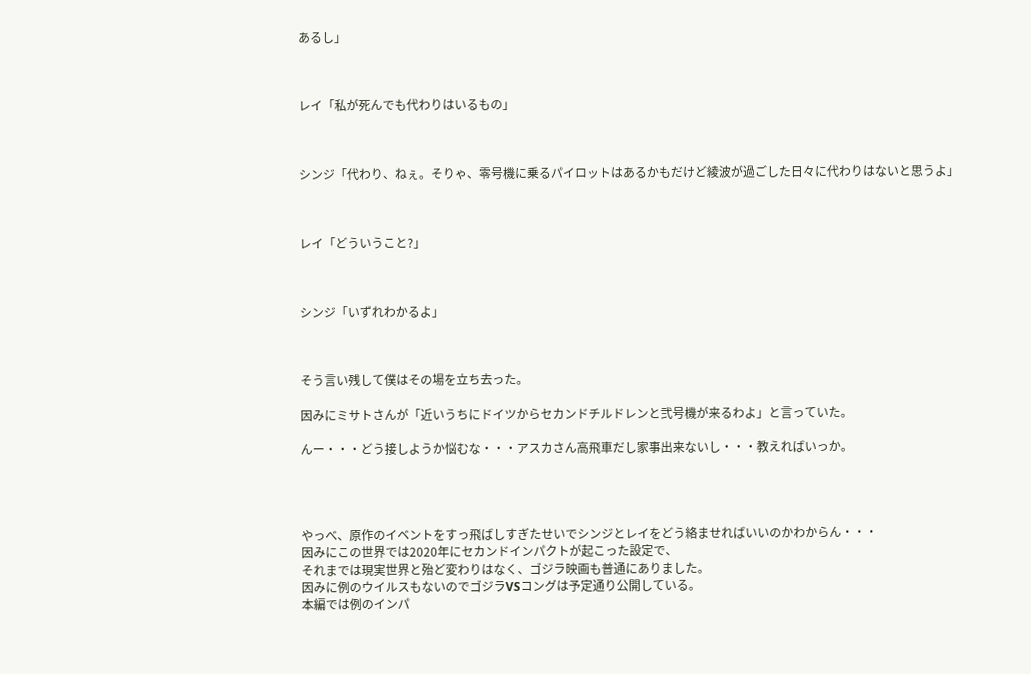あるし」



レイ「私が死んでも代わりはいるもの」



シンジ「代わり、ねぇ。そりゃ、零号機に乗るパイロットはあるかもだけど綾波が過ごした日々に代わりはないと思うよ」



レイ「どういうこと?」



シンジ「いずれわかるよ」



そう言い残して僕はその場を立ち去った。

因みにミサトさんが「近いうちにドイツからセカンドチルドレンと弐号機が来るわよ」と言っていた。

んー・・・どう接しようか悩むな・・・アスカさん高飛車だし家事出来ないし・・・教えればいっか。




やっべ、原作のイベントをすっ飛ばしすぎたせいでシンジとレイをどう絡ませればいいのかわからん・・・
因みにこの世界では2020年にセカンドインパクトが起こった設定で、
それまでは現実世界と殆ど変わりはなく、ゴジラ映画も普通にありました。
因みに例のウイルスもないのでゴジラVSコングは予定通り公開している。
本編では例のインパ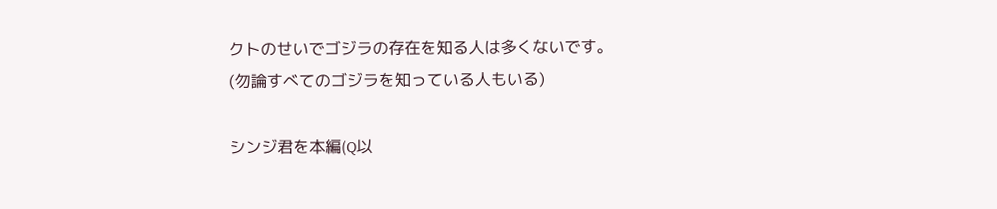クトのせいでゴジラの存在を知る人は多くないです。
(勿論すべてのゴジラを知っている人もいる)

シンジ君を本編(Q以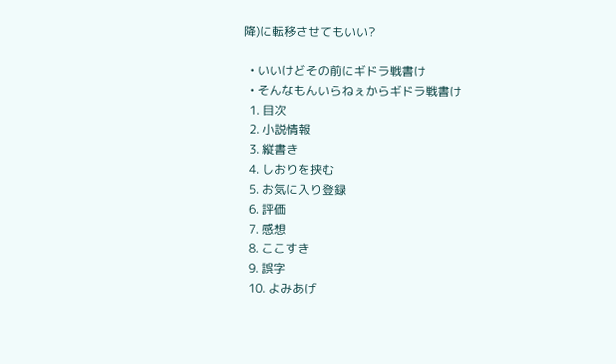降)に転移させてもいい?

  • いいけどその前にギドラ戦書け
  • そんなもんいらねぇからギドラ戦書け
  1. 目次
  2. 小説情報
  3. 縦書き
  4. しおりを挟む
  5. お気に入り登録
  6. 評価
  7. 感想
  8. ここすき
  9. 誤字
  10. よみあげ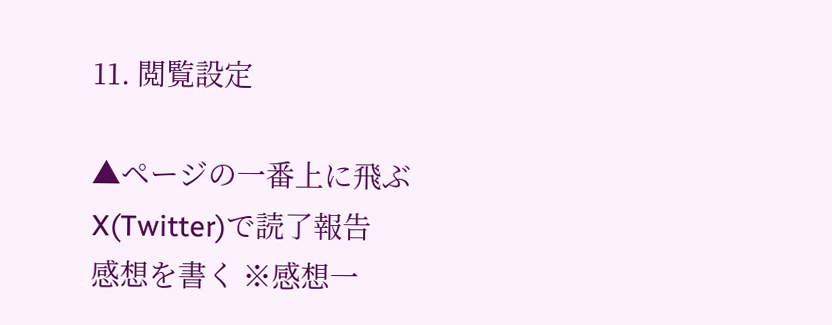11. 閲覧設定

▲ページの一番上に飛ぶ
X(Twitter)で読了報告
感想を書く ※感想一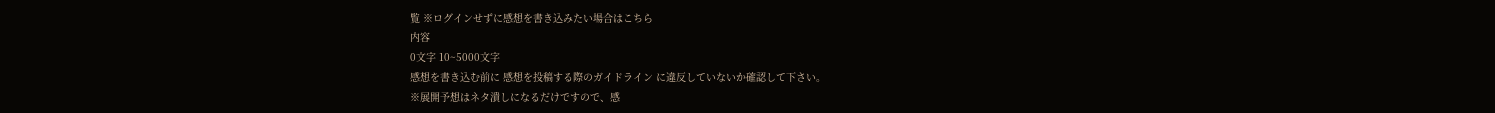覧 ※ログインせずに感想を書き込みたい場合はこちら
内容
0文字 10~5000文字
感想を書き込む前に 感想を投稿する際のガイドライン に違反していないか確認して下さい。
※展開予想はネタ潰しになるだけですので、感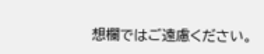想欄ではご遠慮ください。